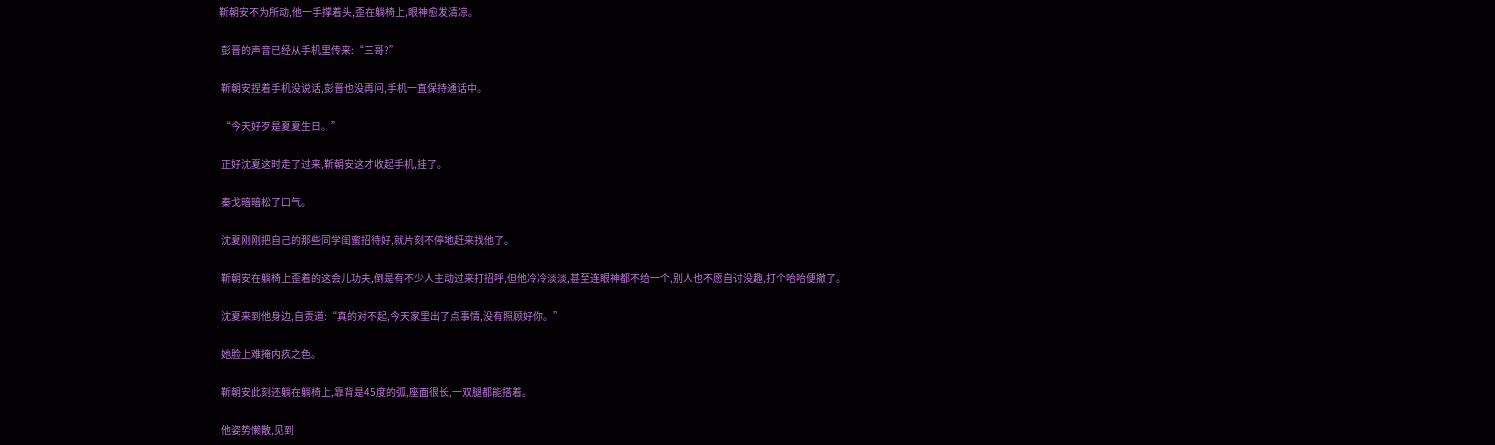靳朝安不为所动,他一手撑着头,歪在躺椅上,眼神愈发清凉。

 彭晋的声音已经从手机里传来:“三哥?”

 靳朝安捏着手机没说话,彭晋也没再问,手机一直保持通话中。

 “今天好歹是夏夏生日。”

 正好沈夏这时走了过来,靳朝安这才收起手机,挂了。

 秦戈暗暗松了口气。

 沈夏刚刚把自己的那些同学闺蜜招待好,就片刻不停地赶来找他了。

 靳朝安在躺椅上歪着的这会儿功夫,倒是有不少人主动过来打招呼,但他冷冷淡淡,甚至连眼神都不给一个,别人也不愿自讨没趣,打个哈哈便撤了。

 沈夏来到他身边,自责道:“真的对不起,今天家里出了点事情,没有照顾好你。”

 她脸上难掩内疚之色。

 靳朝安此刻还躺在躺椅上,靠背是45度的弧,座面很长,一双腿都能搭着。

 他姿势懒散,见到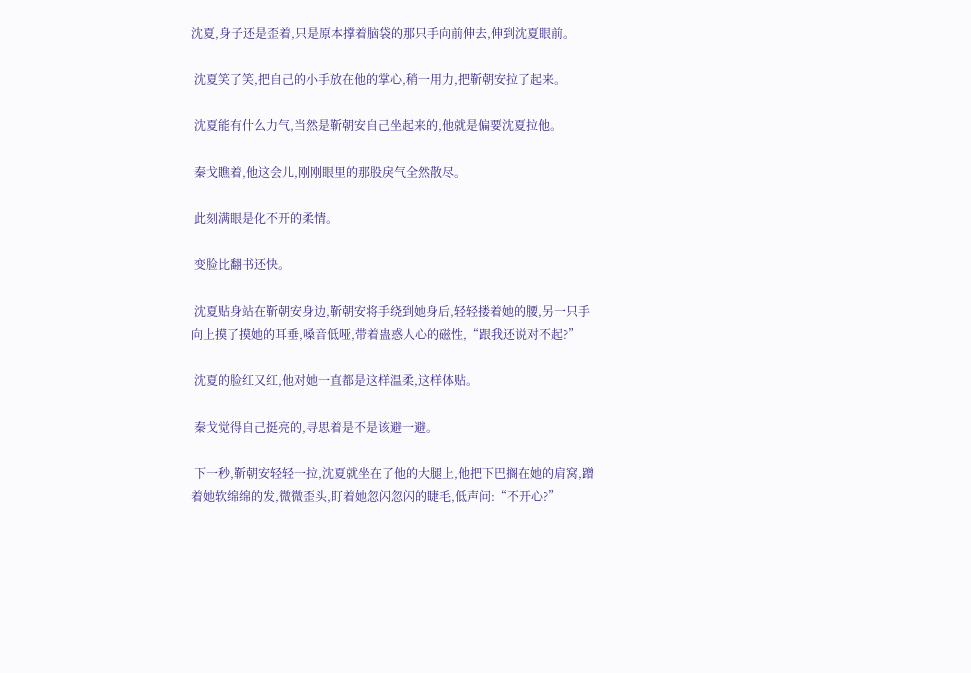沈夏,身子还是歪着,只是原本撑着脑袋的那只手向前伸去,伸到沈夏眼前。

 沈夏笑了笑,把自己的小手放在他的掌心,稍一用力,把靳朝安拉了起来。

 沈夏能有什么力气,当然是靳朝安自己坐起来的,他就是偏要沈夏拉他。

 秦戈瞧着,他这会儿,刚刚眼里的那股戾气全然散尽。

 此刻满眼是化不开的柔情。

 变脸比翻书还快。

 沈夏贴身站在靳朝安身边,靳朝安将手绕到她身后,轻轻搂着她的腰,另一只手向上摸了摸她的耳垂,嗓音低哑,带着蛊惑人心的磁性,“跟我还说对不起?”

 沈夏的脸红又红,他对她一直都是这样温柔,这样体贴。

 秦戈觉得自己挺亮的,寻思着是不是该避一避。

 下一秒,靳朝安轻轻一拉,沈夏就坐在了他的大腿上,他把下巴搁在她的肩窝,蹭着她软绵绵的发,微微歪头,盯着她忽闪忽闪的睫毛,低声问:“不开心?”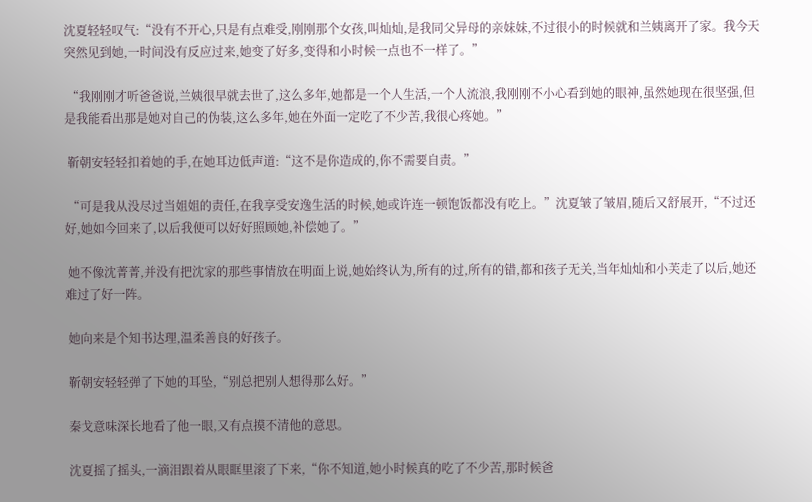沈夏轻轻叹气:“没有不开心,只是有点难受,刚刚那个女孩,叫灿灿,是我同父异母的亲妹妹,不过很小的时候就和兰姨离开了家。我今天突然见到她,一时间没有反应过来,她变了好多,变得和小时候一点也不一样了。”

 “我刚刚才听爸爸说,兰姨很早就去世了,这么多年,她都是一个人生活,一个人流浪,我刚刚不小心看到她的眼神,虽然她现在很坚强,但是我能看出那是她对自己的伪装,这么多年,她在外面一定吃了不少苦,我很心疼她。”

 靳朝安轻轻扣着她的手,在她耳边低声道:“这不是你造成的,你不需要自责。”

 “可是我从没尽过当姐姐的责任,在我享受安逸生活的时候,她或许连一顿饱饭都没有吃上。”沈夏皱了皱眉,随后又舒展开,“不过还好,她如今回来了,以后我便可以好好照顾她,补偿她了。”

 她不像沈菁菁,并没有把沈家的那些事情放在明面上说,她始终认为,所有的过,所有的错,都和孩子无关,当年灿灿和小芙走了以后,她还难过了好一阵。

 她向来是个知书达理,温柔善良的好孩子。

 靳朝安轻轻弹了下她的耳坠,“别总把别人想得那么好。”

 秦戈意味深长地看了他一眼,又有点摸不清他的意思。

 沈夏摇了摇头,一滴泪跟着从眼眶里滚了下来,“你不知道,她小时候真的吃了不少苦,那时候爸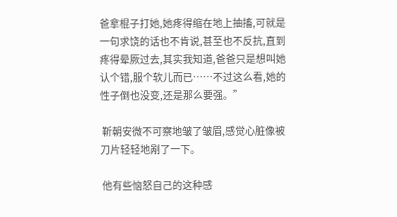爸拿棍子打她,她疼得缩在地上抽搐,可就是一句求饶的话也不肯说,甚至也不反抗,直到疼得晕厥过去,其实我知道,爸爸只是想叫她认个错,服个软儿而已……不过这么看,她的性子倒也没变,还是那么要强。”

 靳朝安微不可察地皱了皱眉,感觉心脏像被刀片轻轻地剐了一下。

 他有些恼怒自己的这种感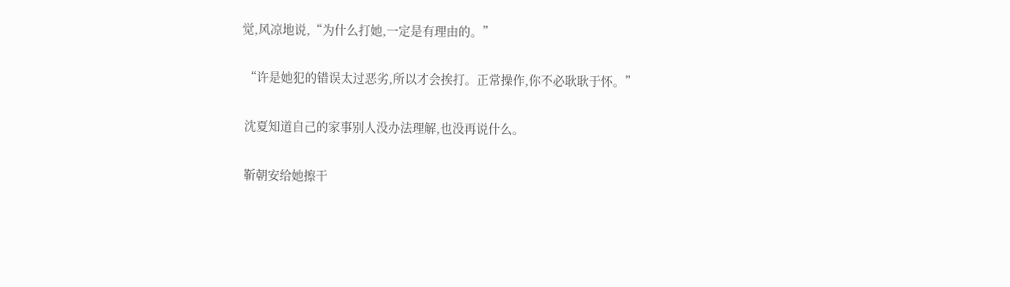觉,风凉地说,“为什么打她,一定是有理由的。”

 “许是她犯的错误太过恶劣,所以才会挨打。正常操作,你不必耿耿于怀。”

 沈夏知道自己的家事别人没办法理解,也没再说什么。

 靳朝安给她擦干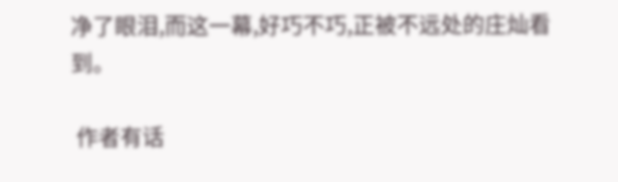净了眼泪,而这一幕,好巧不巧,正被不远处的庄灿看到。

 作者有话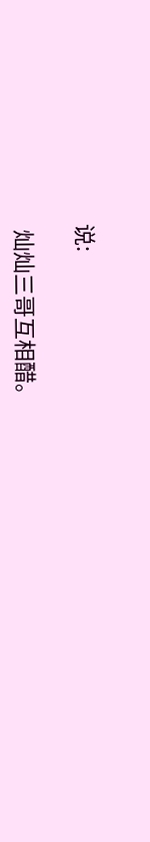说:

 灿灿三哥互相醋。